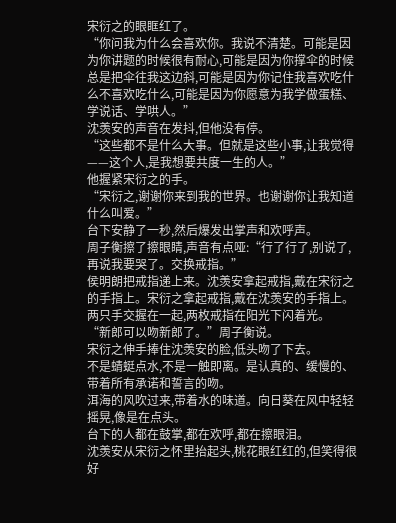宋衍之的眼眶红了。
“你问我为什么会喜欢你。我说不清楚。可能是因为你讲题的时候很有耐心,可能是因为你撑伞的时候总是把伞往我这边斜,可能是因为你记住我喜欢吃什么不喜欢吃什么,可能是因为你愿意为我学做蛋糕、学说话、学哄人。”
沈羡安的声音在发抖,但他没有停。
“这些都不是什么大事。但就是这些小事,让我觉得——这个人,是我想要共度一生的人。”
他握紧宋衍之的手。
“宋衍之,谢谢你来到我的世界。也谢谢你让我知道什么叫爱。”
台下安静了一秒,然后爆发出掌声和欢呼声。
周子衡擦了擦眼睛,声音有点哑:“行了行了,别说了,再说我要哭了。交换戒指。”
侯明朗把戒指递上来。沈羡安拿起戒指,戴在宋衍之的手指上。宋衍之拿起戒指,戴在沈羡安的手指上。
两只手交握在一起,两枚戒指在阳光下闪着光。
“新郎可以吻新郎了。”周子衡说。
宋衍之伸手捧住沈羡安的脸,低头吻了下去。
不是蜻蜓点水,不是一触即离。是认真的、缓慢的、带着所有承诺和誓言的吻。
洱海的风吹过来,带着水的味道。向日葵在风中轻轻摇晃,像是在点头。
台下的人都在鼓掌,都在欢呼,都在擦眼泪。
沈羡安从宋衍之怀里抬起头,桃花眼红红的,但笑得很好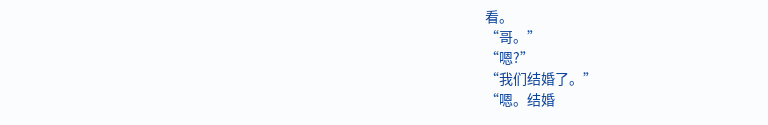看。
“哥。”
“嗯?”
“我们结婚了。”
“嗯。结婚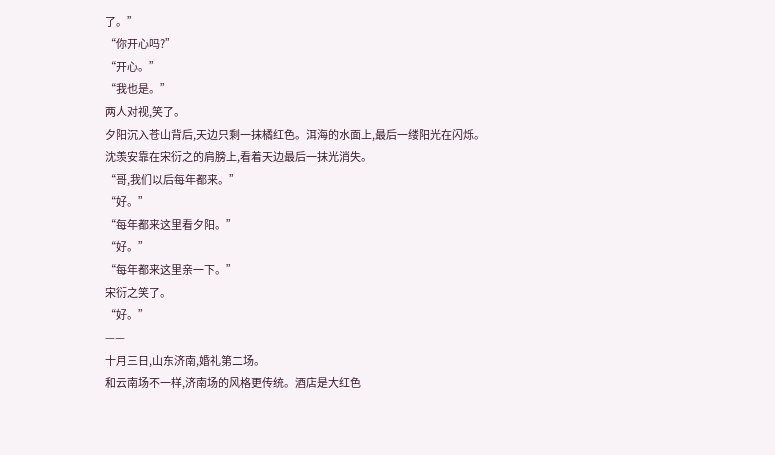了。”
“你开心吗?”
“开心。”
“我也是。”
两人对视,笑了。
夕阳沉入苍山背后,天边只剩一抹橘红色。洱海的水面上,最后一缕阳光在闪烁。
沈羡安靠在宋衍之的肩膀上,看着天边最后一抹光消失。
“哥,我们以后每年都来。”
“好。”
“每年都来这里看夕阳。”
“好。”
“每年都来这里亲一下。”
宋衍之笑了。
“好。”
——
十月三日,山东济南,婚礼第二场。
和云南场不一样,济南场的风格更传统。酒店是大红色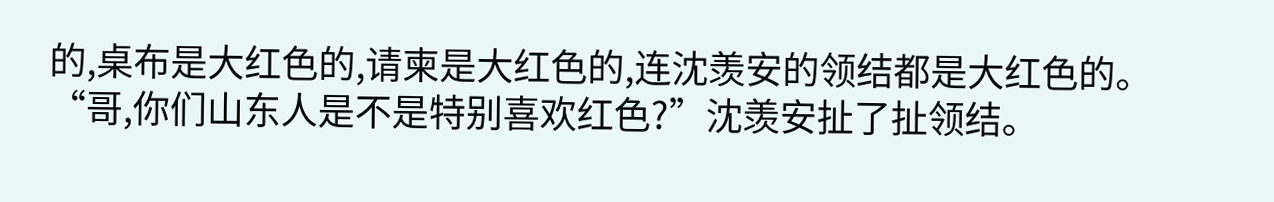的,桌布是大红色的,请柬是大红色的,连沈羡安的领结都是大红色的。
“哥,你们山东人是不是特别喜欢红色?”沈羡安扯了扯领结。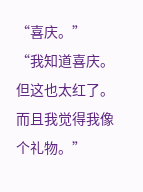“喜庆。”
“我知道喜庆。但这也太红了。而且我觉得我像个礼物。”